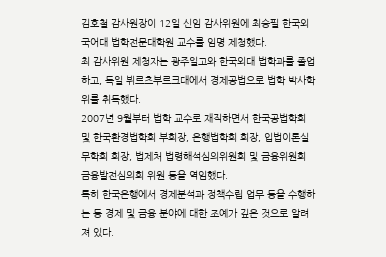김호철 감사원장이 12일 신임 감사위원에 최승필 한국외국어대 법학전문대학원 교수를 임명 제청했다.
최 감사위원 제청자는 광주일고와 한국외대 법학과를 졸업하고, 독일 뷔르츠부르크대에서 경제공법으로 법학 박사학위를 취득했다.
2007년 9월부터 법학 교수로 재직하면서 한국공법학회 및 한국환경법학회 부회장, 은행법학회 회장, 입법이론실무학회 회장, 법제처 법령해석심의위원회 및 금융위원회 금융발전심의회 위원 등을 역임했다.
특히 한국은행에서 경제분석과 정책수립 업무 등을 수행하는 등 경제 및 금융 분야에 대한 조예가 깊은 것으로 알려져 있다.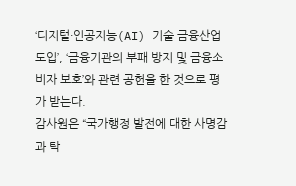‘디지털·인공지능(AI) 기술 금융산업 도입’, ‘금융기관의 부패 방지 및 금융소비자 보호’와 관련 공헌을 한 것으로 평가 받는다.
감사원은 “국가행정 발전에 대한 사명감과 탁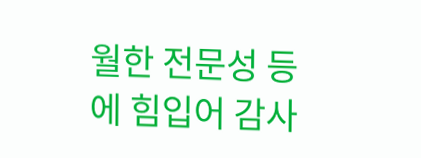월한 전문성 등에 힘입어 감사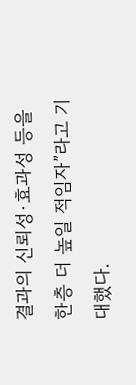결과의 신뢰성·효과성 등을 한층 더 높일 적임자”라고 기대했다.